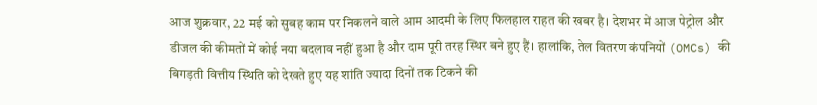आज शुक्रवार, 22 मई को सुबह काम पर निकलने वाले आम आदमी के लिए फिलहाल राहत की खबर है। देशभर में आज पेट्रोल और डीजल की कीमतों में कोई नया बदलाव नहीं हुआ है और दाम पूरी तरह स्थिर बने हुए हैं। हालांकि, तेल वितरण कंपनियों (OMCs) की बिगड़ती वित्तीय स्थिति को देखते हुए यह शांति ज्यादा दिनों तक टिकने की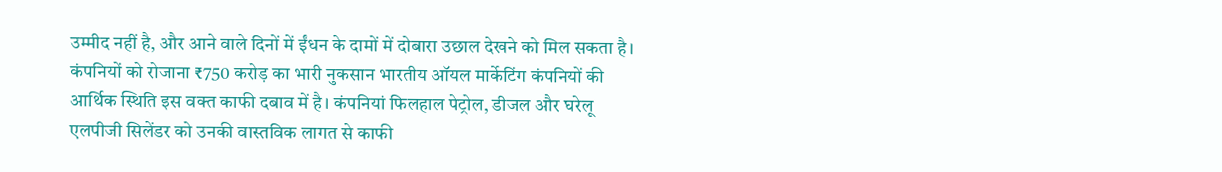उम्मीद नहीं है, और आने वाले दिनों में ईंधन के दामों में दोबारा उछाल देखने को मिल सकता है।
कंपनियों को रोजाना ₹750 करोड़ का भारी नुकसान भारतीय ऑयल मार्केटिंग कंपनियों की आर्थिक स्थिति इस वक्त काफी दबाव में है। कंपनियां फिलहाल पेट्रोल, डीजल और घरेलू एलपीजी सिलेंडर को उनकी वास्तविक लागत से काफी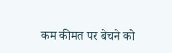कम कीमत पर बेचने को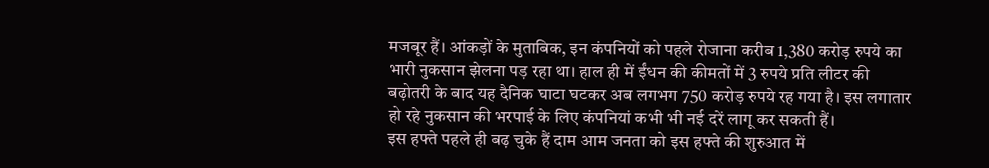मजबूर हैं। आंकड़ों के मुताबिक, इन कंपनियों को पहले रोजाना करीब 1,380 करोड़ रुपये का भारी नुकसान झेलना पड़ रहा था। हाल ही में ईंधन की कीमतों में 3 रुपये प्रति लीटर की बढ़ोतरी के बाद यह दैनिक घाटा घटकर अब लगभग 750 करोड़ रुपये रह गया है। इस लगातार हो रहे नुकसान की भरपाई के लिए कंपनियां कभी भी नई दरें लागू कर सकती हैं।
इस हफ्ते पहले ही बढ़ चुके हैं दाम आम जनता को इस हफ्ते की शुरुआत में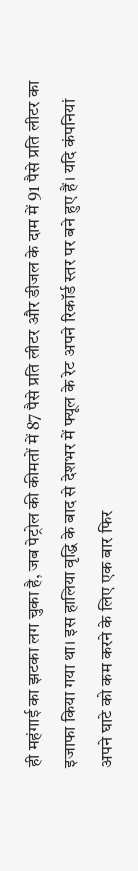ही महंगाई का झटका लग चुका है, जब पेट्रोल की कीमतों में 87 पैसे प्रति लीटर और डीजल के दाम में 91 पैसे प्रति लीटर का इजाफा किया गया था। इस हालिया वृद्धि के बाद से देशभर में फ्यूल के रेट अपने रिकॉर्ड स्तर पर बने हुए हैं। यदि कंपनियां अपने घाटे को कम करने के लिए एक बार फिर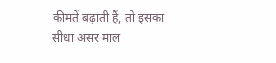कीमतें बढ़ाती हैं, तो इसका सीधा असर माल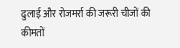ढुलाई और रोजमर्रा की जरूरी चीजों की कीमतों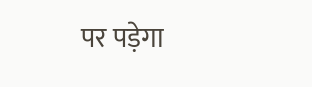पर पड़ेगा